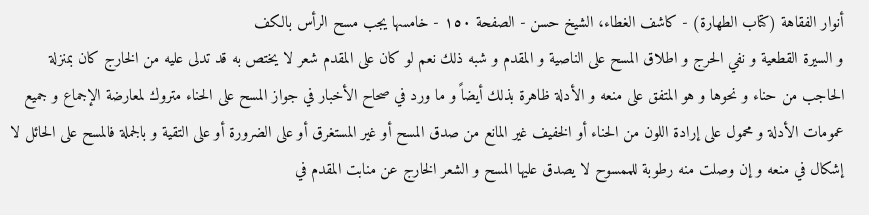أنوار الفقاهة (كتاب الطهارة) - كاشف الغطاء، الشيخ حسن - الصفحة ١٥٠ - خامسها يجب مسح الرأس بالكف
و السيرة القطعية و نفي الحرج و اطلاق المسح على الناصية و المقدم و شبه ذلك نعم لو كان على المقدم شعر لا يختص به قد تدلى عليه من الخارج كان بمنزلة الحاجب من حناء و نحوها و هو المتفق على منعه و الأدلة ظاهرة بذلك أيضاً و ما ورد في صحاح الأخبار في جواز المسح على الحناء متروك لمعارضة الإجماع و جميع عمومات الأدلة و محمول على إرادة اللون من الحناء أو الخفيف غير المانع من صدق المسح أو غير المستغرق أو على الضرورة أو على التقية و بالجملة فالمسح على الحائل لا إشكال في منعه و إن وصلت منه رطوبة للممسوح لا يصدق عليها المسح و الشعر الخارج عن منابت المقدم في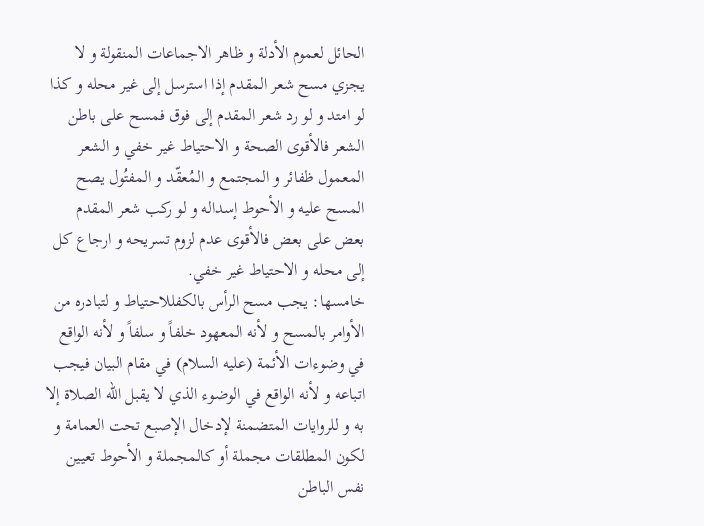الحائل لعموم الأدلة و ظاهر الاجماعات المنقولة و لا يجزي مسح شعر المقدم إذا استرسل إلى غير محله و كذا لو امتد و لو رد شعر المقدم إلى فوق فمسح على باطن الشعر فالأقوى الصحة و الاحتياط غير خفي و الشعر المعمول ظفائر و المجتمع و المُعقّد و المفتُول يصح المسح عليه و الأحوط إسداله و لو ركب شعر المقدم بعض على بعض فالأقوى عدم لزوم تسريحه و ارجاع كل إلى محله و الاحتياط غير خفي.
خامسها: يجب مسح الرأس بالكفللاحتياط و لتبادره من الأوامر بالمسح و لأنه المعهود خلفاً و سلفاً و لأنه الواقع في وضوءات الأئمة (عليه السلام) في مقام البيان فيجب اتباعه و لأنه الواقع في الوضوء الذي لا يقبل الله الصلاة إلا به و للروايات المتضمنة لإدخال الإصبع تحت العمامة و لكون المطلقات مجملة أو كالمجملة و الأحوط تعيين نفس الباطن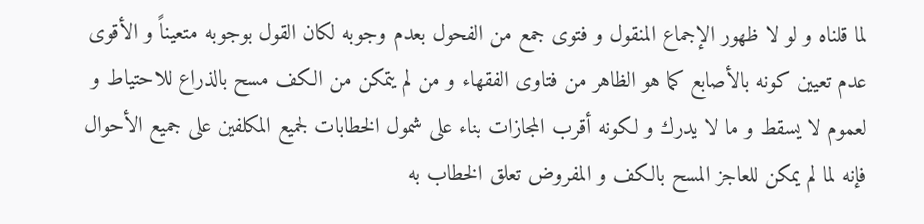لما قلناه و لو لا ظهور الإجماع المنقول و فتوى جمع من الفحول بعدم وجوبه لكان القول بوجوبه متعيناً و الأقوى عدم تعيين كونه بالأصابع كما هو الظاهر من فتاوى الفقهاء و من لم يتمكن من الكف مسح بالذراع للاحتياط و لعموم لا يسقط و ما لا يدرك و لكونه أقرب المجازات بناء على شمول الخطابات لجميع المكلفين على جميع الأحوال فإنه لما لم يمكن للعاجز المسح بالكف و المفروض تعلق الخطاب به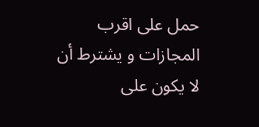حمل على اقرب المجازات و يشترط أن لا يكون على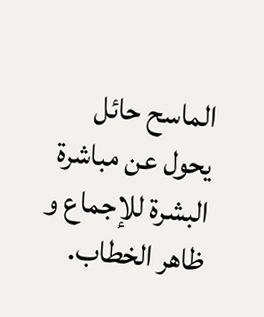الماسح حائل يحول عن مباشرة البشرة للإجماع و ظاهر الخطاب.